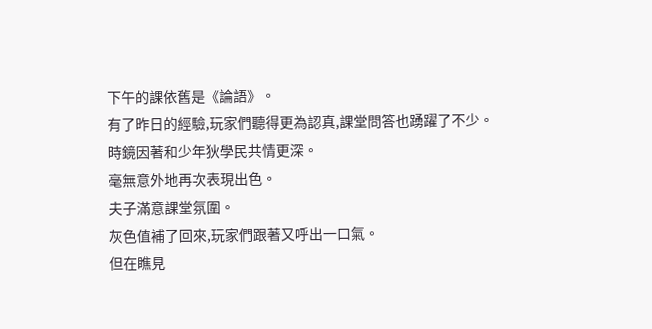下午的課依舊是《論語》。
有了昨日的經驗,玩家們聽得更為認真,課堂問答也踴躍了不少。
時鏡因著和少年狄學民共情更深。
毫無意外地再次表現出色。
夫子滿意課堂氛圍。
灰色值補了回來,玩家們跟著又呼出一口氣。
但在瞧見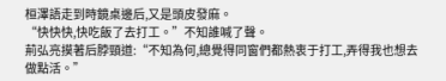桓澤語走到時鏡桌邊后,又是頭皮發麻。
“快快快,快吃飯了去打工。”不知誰喊了聲。
荊弘亮摸著后脖頸道:“不知為何,總覺得同窗們都熱衷于打工,弄得我也想去做點活。”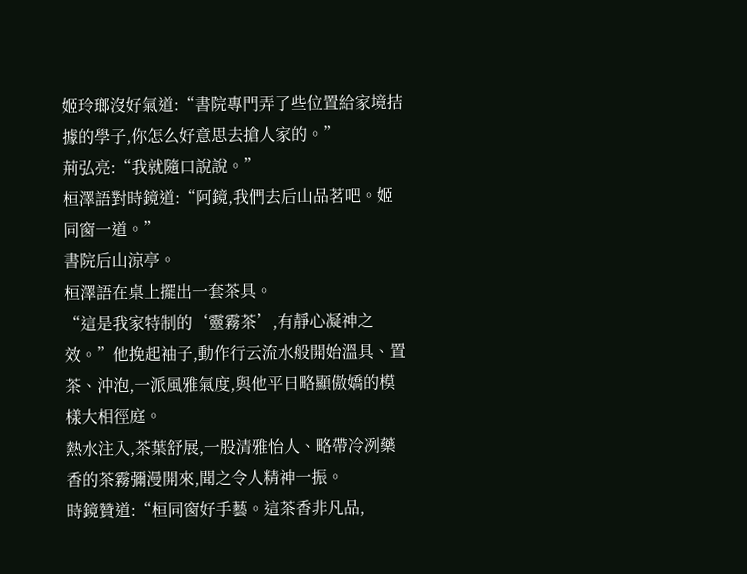姬玲瑯沒好氣道:“書院專門弄了些位置給家境拮據的學子,你怎么好意思去搶人家的。”
荊弘亮:“我就隨口說說。”
桓澤語對時鏡道:“阿鏡,我們去后山品茗吧。姬同窗一道。”
書院后山涼亭。
桓澤語在桌上擺出一套茶具。
“這是我家特制的‘靈霧茶’,有靜心凝神之效。”他挽起袖子,動作行云流水般開始溫具、置茶、沖泡,一派風雅氣度,與他平日略顯傲嬌的模樣大相徑庭。
熱水注入,茶葉舒展,一股清雅怡人、略帶冷冽藥香的茶霧彌漫開來,聞之令人精神一振。
時鏡贊道:“桓同窗好手藝。這茶香非凡品,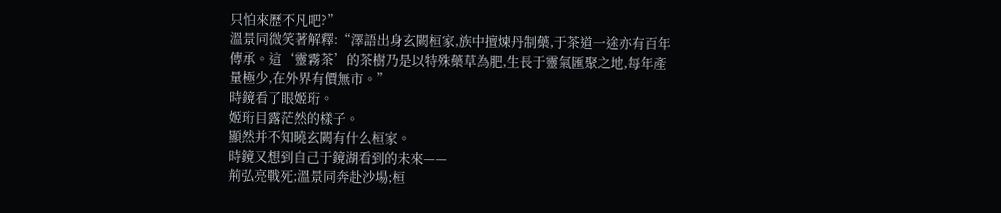只怕來歷不凡吧?”
溫景同微笑著解釋:“澤語出身玄闕桓家,族中擅煉丹制藥,于茶道一途亦有百年傳承。這‘靈霧茶’的茶樹乃是以特殊藥草為肥,生長于靈氣匯聚之地,每年產量極少,在外界有價無市。”
時鏡看了眼姬珩。
姬珩目露茫然的樣子。
顯然并不知曉玄闕有什么桓家。
時鏡又想到自己于鏡湖看到的未來——
荊弘亮戰死;溫景同奔赴沙場;桓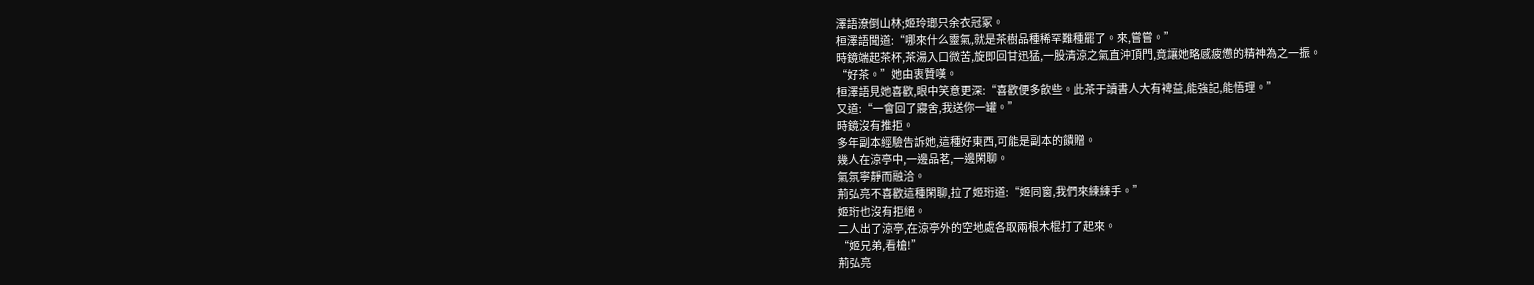澤語潦倒山林;姬玲瑯只余衣冠冢。
桓澤語聞道:“哪來什么靈氣,就是茶樹品種稀罕難種罷了。來,嘗嘗。”
時鏡端起茶杯,茶湯入口微苦,旋即回甘迅猛,一股清涼之氣直沖頂門,竟讓她略感疲憊的精神為之一振。
“好茶。”她由衷贊嘆。
桓澤語見她喜歡,眼中笑意更深:“喜歡便多飲些。此茶于讀書人大有裨益,能強記,能悟理。”
又道:“一會回了寢舍,我送你一罐。”
時鏡沒有推拒。
多年副本經驗告訴她,這種好東西,可能是副本的饋贈。
幾人在涼亭中,一邊品茗,一邊閑聊。
氣氛寧靜而融洽。
荊弘亮不喜歡這種閑聊,拉了姬珩道:“姬同窗,我們來練練手。”
姬珩也沒有拒絕。
二人出了涼亭,在涼亭外的空地處各取兩根木棍打了起來。
“姬兄弟,看槍!”
荊弘亮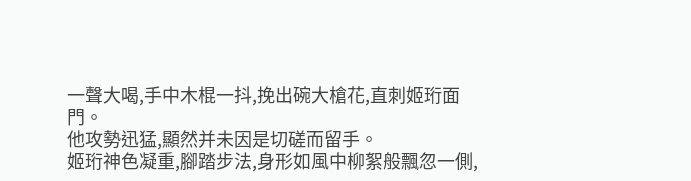一聲大喝,手中木棍一抖,挽出碗大槍花,直刺姬珩面門。
他攻勢迅猛,顯然并未因是切磋而留手。
姬珩神色凝重,腳踏步法,身形如風中柳絮般飄忽一側,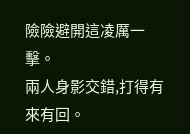險險避開這凌厲一擊。
兩人身影交錯,打得有來有回。